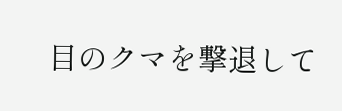目のクマを撃退して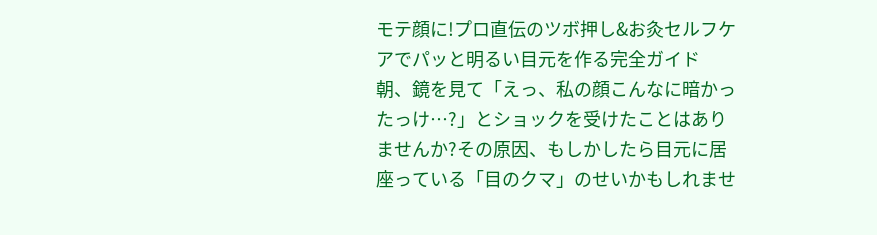モテ顔に!プロ直伝のツボ押し&お灸セルフケアでパッと明るい目元を作る完全ガイド
朝、鏡を見て「えっ、私の顔こんなに暗かったっけ…?」とショックを受けたことはありませんか?その原因、もしかしたら目元に居座っている「目のクマ」のせいかもしれませ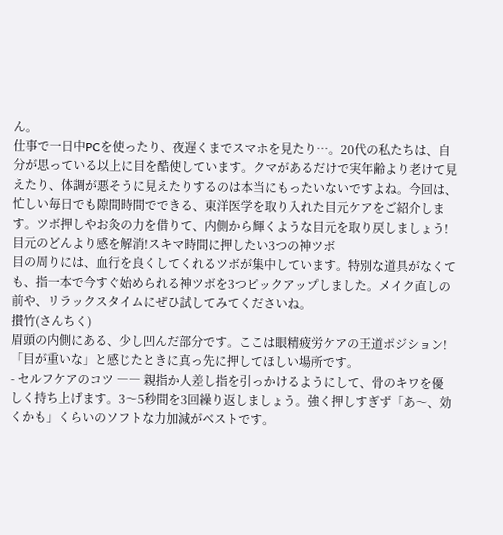ん。
仕事で一日中PCを使ったり、夜遅くまでスマホを見たり…。20代の私たちは、自分が思っている以上に目を酷使しています。クマがあるだけで実年齢より老けて見えたり、体調が悪そうに見えたりするのは本当にもったいないですよね。今回は、忙しい毎日でも隙間時間でできる、東洋医学を取り入れた目元ケアをご紹介します。ツボ押しやお灸の力を借りて、内側から輝くような目元を取り戻しましょう!
目元のどんより感を解消!スキマ時間に押したい3つの神ツボ
目の周りには、血行を良くしてくれるツボが集中しています。特別な道具がなくても、指一本で今すぐ始められる神ツボを3つピックアップしました。メイク直しの前や、リラックスタイムにぜひ試してみてくださいね。
攅竹(さんちく)
眉頭の内側にある、少し凹んだ部分です。ここは眼精疲労ケアの王道ポジション!「目が重いな」と感じたときに真っ先に押してほしい場所です。
- セルフケアのコツ ―― 親指か人差し指を引っかけるようにして、骨のキワを優しく持ち上げます。3〜5秒間を3回繰り返しましょう。強く押しすぎず「あ〜、効くかも」くらいのソフトな力加減がベストです。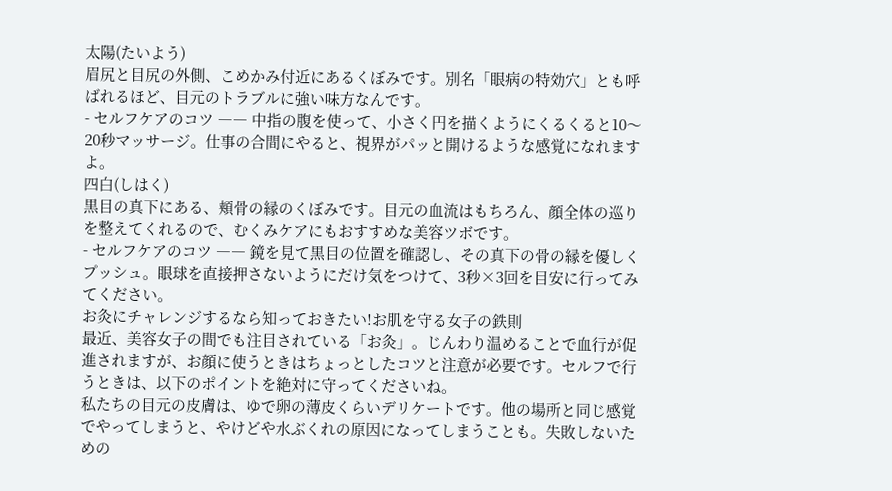太陽(たいよう)
眉尻と目尻の外側、こめかみ付近にあるくぼみです。別名「眼病の特効穴」とも呼ばれるほど、目元のトラブルに強い味方なんです。
- セルフケアのコツ ―― 中指の腹を使って、小さく円を描くようにくるくると10〜20秒マッサージ。仕事の合間にやると、視界がパッと開けるような感覚になれますよ。
四白(しはく)
黒目の真下にある、頬骨の縁のくぼみです。目元の血流はもちろん、顔全体の巡りを整えてくれるので、むくみケアにもおすすめな美容ツボです。
- セルフケアのコツ ―― 鏡を見て黒目の位置を確認し、その真下の骨の縁を優しくプッシュ。眼球を直接押さないようにだけ気をつけて、3秒×3回を目安に行ってみてください。
お灸にチャレンジするなら知っておきたい!お肌を守る女子の鉄則
最近、美容女子の間でも注目されている「お灸」。じんわり温めることで血行が促進されますが、お顔に使うときはちょっとしたコツと注意が必要です。セルフで行うときは、以下のポイントを絶対に守ってくださいね。
私たちの目元の皮膚は、ゆで卵の薄皮くらいデリケートです。他の場所と同じ感覚でやってしまうと、やけどや水ぶくれの原因になってしまうことも。失敗しないための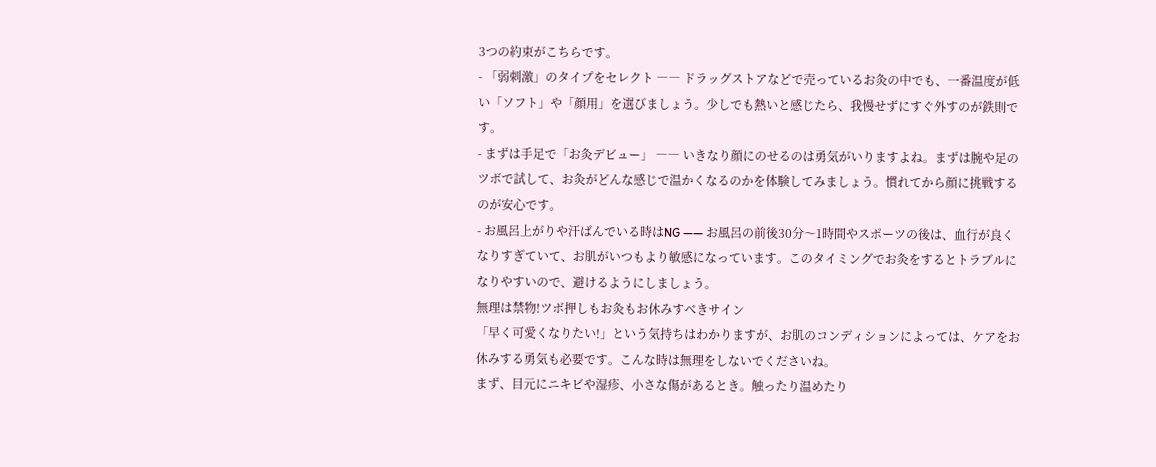3つの約束がこちらです。
- 「弱刺激」のタイプをセレクト ―― ドラッグストアなどで売っているお灸の中でも、一番温度が低い「ソフト」や「顔用」を選びましょう。少しでも熱いと感じたら、我慢せずにすぐ外すのが鉄則です。
- まずは手足で「お灸デビュー」 ―― いきなり顔にのせるのは勇気がいりますよね。まずは腕や足のツボで試して、お灸がどんな感じで温かくなるのかを体験してみましょう。慣れてから顔に挑戦するのが安心です。
- お風呂上がりや汗ばんでいる時はNG ―― お風呂の前後30分〜1時間やスポーツの後は、血行が良くなりすぎていて、お肌がいつもより敏感になっています。このタイミングでお灸をするとトラブルになりやすいので、避けるようにしましょう。
無理は禁物!ツボ押しもお灸もお休みすべきサイン
「早く可愛くなりたい!」という気持ちはわかりますが、お肌のコンディションによっては、ケアをお休みする勇気も必要です。こんな時は無理をしないでくださいね。
まず、目元にニキビや湿疹、小さな傷があるとき。触ったり温めたり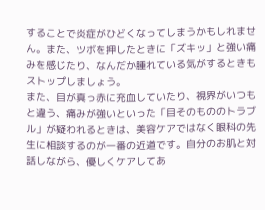することで炎症がひどくなってしまうかもしれません。また、ツボを押したときに「ズキッ」と強い痛みを感じたり、なんだか腫れている気がするときもストップしましょう。
また、目が真っ赤に充血していたり、視界がいつもと違う、痛みが強いといった「目そのもののトラブル」が疑われるときは、美容ケアではなく眼科の先生に相談するのが一番の近道です。自分のお肌と対話しながら、優しくケアしてあ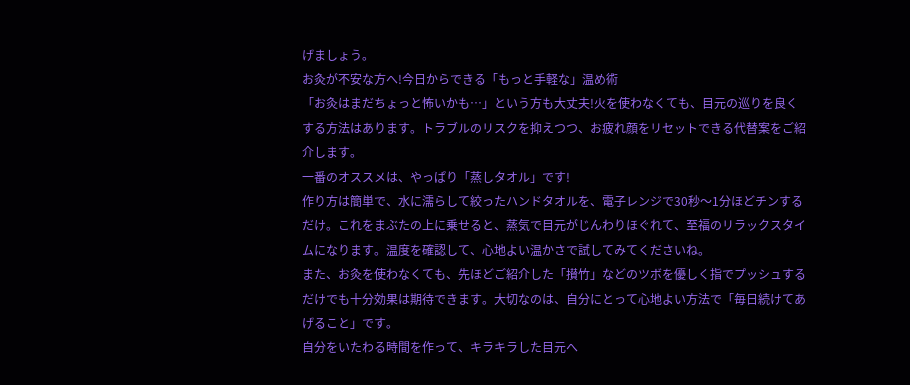げましょう。
お灸が不安な方へ!今日からできる「もっと手軽な」温め術
「お灸はまだちょっと怖いかも…」という方も大丈夫!火を使わなくても、目元の巡りを良くする方法はあります。トラブルのリスクを抑えつつ、お疲れ顔をリセットできる代替案をご紹介します。
一番のオススメは、やっぱり「蒸しタオル」です!
作り方は簡単で、水に濡らして絞ったハンドタオルを、電子レンジで30秒〜1分ほどチンするだけ。これをまぶたの上に乗せると、蒸気で目元がじんわりほぐれて、至福のリラックスタイムになります。温度を確認して、心地よい温かさで試してみてくださいね。
また、お灸を使わなくても、先ほどご紹介した「攅竹」などのツボを優しく指でプッシュするだけでも十分効果は期待できます。大切なのは、自分にとって心地よい方法で「毎日続けてあげること」です。
自分をいたわる時間を作って、キラキラした目元へ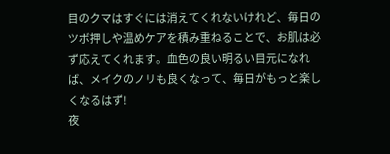目のクマはすぐには消えてくれないけれど、毎日のツボ押しや温めケアを積み重ねることで、お肌は必ず応えてくれます。血色の良い明るい目元になれば、メイクのノリも良くなって、毎日がもっと楽しくなるはず!
夜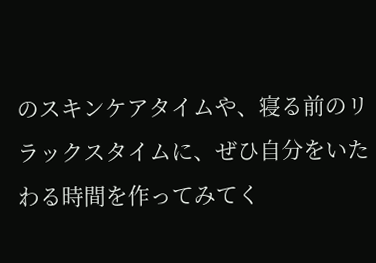のスキンケアタイムや、寝る前のリラックスタイムに、ぜひ自分をいたわる時間を作ってみてく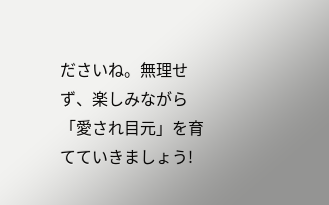ださいね。無理せず、楽しみながら「愛され目元」を育てていきましょう!